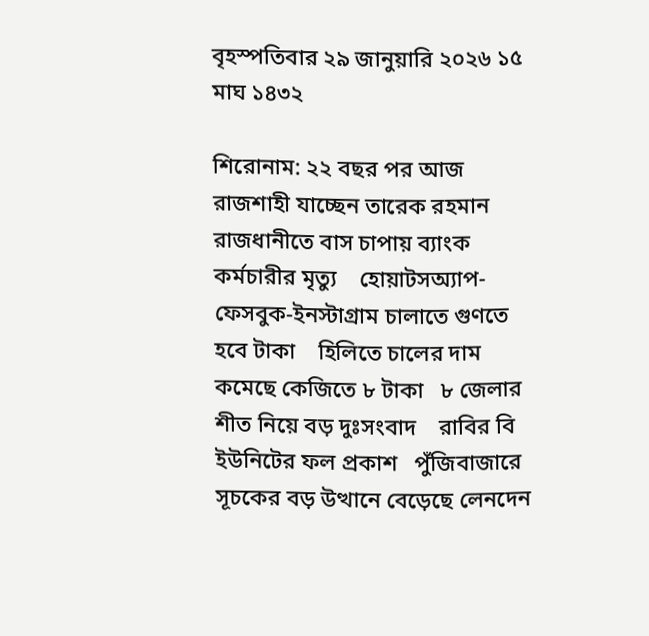বৃহস্পতিবার ২৯ জানুয়ারি ২০২৬ ১৫ মাঘ ১৪৩২

শিরোনাম: ২২ বছর পর আজ রাজশাহী যাচ্ছেন তারেক রহমান   রাজধানীতে বাস চাপায় ব্যাংক কর্মচারীর মৃত্যু    হোয়াটসঅ্যাপ-ফেসবুক-ইনস্টাগ্রাম চালাতে গুণতে হবে টাকা    হিলিতে চালের দাম কমেছে কেজিতে ৮ টাকা   ৮ জেলার শীত নিয়ে বড় দুঃসংবাদ    রাবির বি ইউনিটের ফল প্রকাশ   পুঁজিবাজারে সূচকের বড় উত্থানে বেড়েছে লেনদেন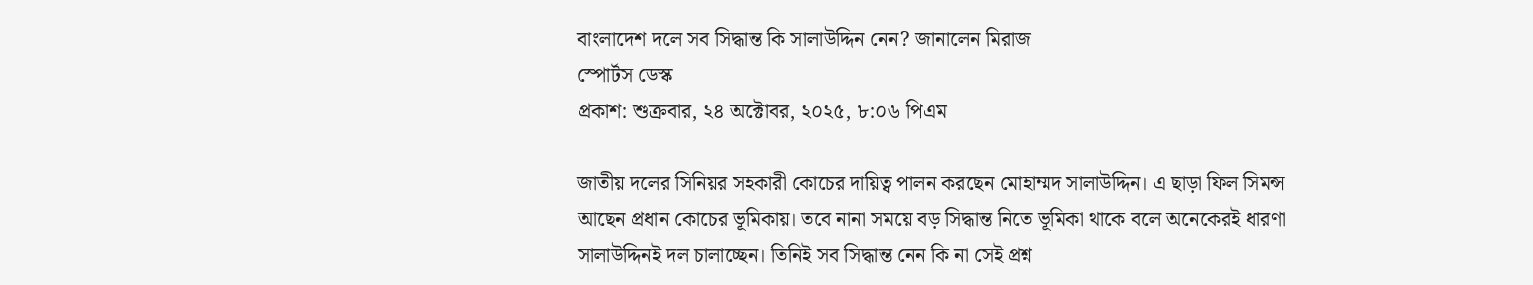বাংলাদেশ দলে সব সিদ্ধান্ত কি সালাউদ্দিন নেন? জানালেন মিরাজ
স্পোর্টস ডেস্ক
প্রকাশ: শুক্রবার, ২৪ অক্টোবর, ২০২৫, ৮:০৬ পিএম

জাতীয় দলের সিনিয়র সহকারী কোচের দায়িত্ব পালন করছেন মোহাম্মদ সালাউদ্দিন। এ ছাড়া ফিল সিমন্স আছেন প্রধান কোচের ভূমিকায়। তবে নানা সময়ে বড় সিদ্ধান্ত নিতে ভূমিকা থাকে বলে অনেকেরই ধারণা সালাউদ্দিনই দল চালাচ্ছেন। তিনিই সব সিদ্ধান্ত নেন কি না সেই প্রশ্ন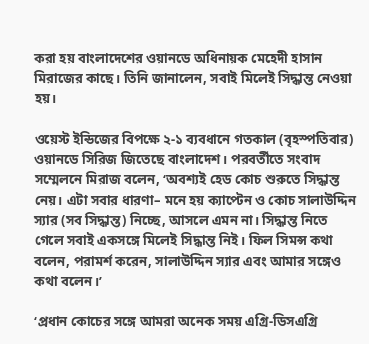করা হয় বাংলাদেশের ওয়ানডে অধিনায়ক মেহেদী হাসান মিরাজের কাছে। তিনি জানালেন, সবাই মিলেই সিদ্ধান্ত নেওয়া হয়।

ওয়েস্ট ইন্ডিজের বিপক্ষে ২-১ ব্যবধানে গতকাল (বৃহস্পতিবার) ওয়ানডে সিরিজ জিতেছে বাংলাদেশ। পরবর্তীতে সংবাদ সম্মেলনে মিরাজ বলেন, ‘অবশ্যই হেড কোচ শুরুতে সিদ্ধান্ত নেয়। এটা সবার ধারণা– মনে হয় ক্যাপ্টেন ও কোচ সালাউদ্দিন স্যার (সব সিদ্ধান্ত) নিচ্ছে, আসলে এমন না। সিদ্ধান্ত নিতে গেলে সবাই একসঙ্গে মিলেই সিদ্ধান্ত নিই। ফিল সিমন্স কথা বলেন, পরামর্শ করেন, সালাউদ্দিন স্যার এবং আমার সঙ্গেও কথা বলেন।’

‘প্রধান কোচের সঙ্গে আমরা অনেক সময় এগ্রি-ডিসএগ্রি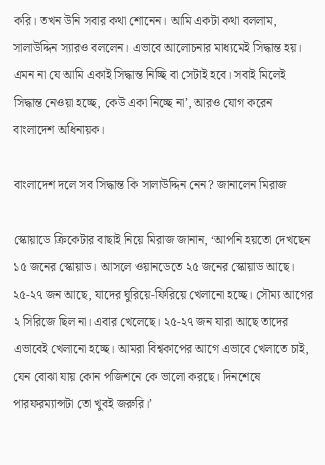করি। তখন উনি সবার কথা শোনেন। আমি একটা কথা বললাম, সালাউদ্দিন স্যারও বললেন। এভাবে আলোচনার মাধ্যমেই সিদ্ধান্ত হয়। এমন না যে আমি একাই সিদ্ধান্ত নিচ্ছি বা সেটাই হবে। সবাই মিলেই সিদ্ধান্ত নেওয়া হচ্ছে, কেউ একা নিচ্ছে না’, আরও যোগ করেন বাংলাদেশ অধিনায়ক।

বাংলাদেশ দলে সব সিদ্ধান্ত কি সালাউদ্দিন নেন? জানালেন মিরাজ

স্কোয়াডে ক্রিকেটার বাছাই নিয়ে মিরাজ জানান, ‘আপনি হয়তো দেখছেন ১৫ জনের স্কোয়াড। আসলে ওয়ানডেতে ২৫ জনের স্কোয়াড আছে। ২৫-২৭ জন আছে, যাদের ঘুরিয়ে-ফিরিয়ে খেলানো হচ্ছে। সৌম্য আগের ২ সিরিজে ছিল না। এবার খেলেছে। ২৫-২৭ জন যারা আছে তাদের এভাবেই খেলানো হচ্ছে। আমরা বিশ্বকাপের আগে এভাবে খেলাতে চাই, যেন বোঝা যায় কোন পজিশনে কে ভালো করছে। দিনশেষে পারফরম্যান্সটা তো খুবই জরুরি।’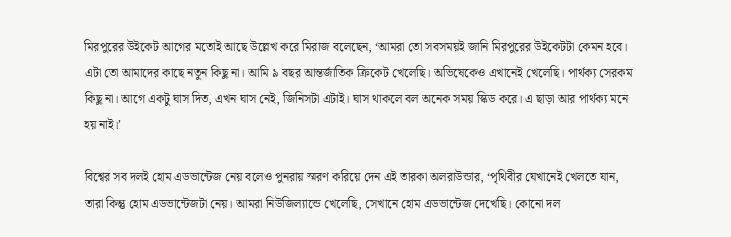মিরপুরের উইকেট আগের মতোই আছে উল্লেখ করে মিরাজ বলেছেন, ‘আমরা তো সবসময়ই জানি মিরপুরের উইকেটটা কেমন হবে। এটা তো আমাদের কাছে নতুন কিছু না। আমি ৯ বছর আন্তর্জাতিক ক্রিকেট খেলেছি। অভিষেকেও এখানেই খেলেছি। পার্থক্য সেরকম কিছু না। আগে একটু ঘাস দিত, এখন ঘাস নেই, জিনিসটা এটাই। ঘাস থাকলে বল অনেক সময় স্কিড করে। এ ছাড়া আর পার্থক্য মনে হয় নাই।’

বিশ্বের সব দলই হোম এডভান্টেজ নেয় বলেও পুনরায় স্মরণ করিয়ে দেন এই তারকা অলরাউন্ডার, ‘পৃথিবীর যেখানেই খেলতে যান, তারা কিন্তু হোম এডভান্টেজটা নেয়। আমরা নিউজিল্যান্ডে খেলেছি, সেখানে হোম এডভান্টেজ দেখেছি। কোনো দল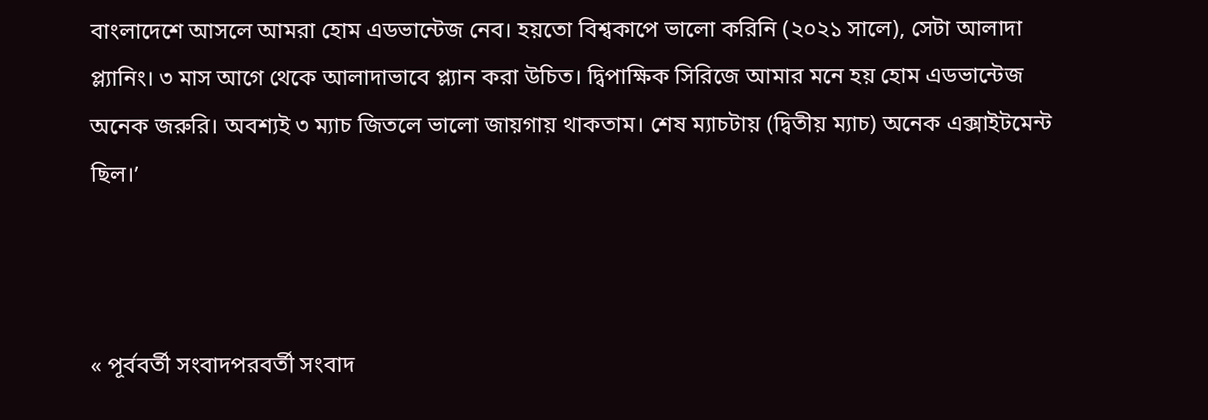বাংলাদেশে আসলে আমরা হোম এডভান্টেজ নেব। হয়তো বিশ্বকাপে ভালো করিনি (২০২১ সালে), সেটা আলাদা প্ল্যানিং। ৩ মাস আগে থেকে আলাদাভাবে প্ল্যান করা উচিত। দ্বিপাক্ষিক সিরিজে আমার মনে হয় হোম এডভান্টেজ অনেক জরুরি। অবশ্যই ৩ ম্যাচ জিতলে ভালো জায়গায় থাকতাম। শেষ ম্যাচটায় (দ্বিতীয় ম্যাচ) অনেক এক্সাইটমেন্ট ছিল।’



« পূর্ববর্তী সংবাদপরবর্তী সংবাদ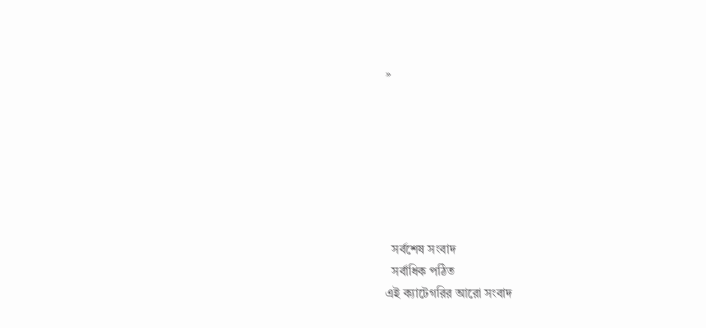»







  সর্বশেষ সংবাদ
  সর্বাধিক পঠিত
এই ক্যাটেগরির আরো সংবাদ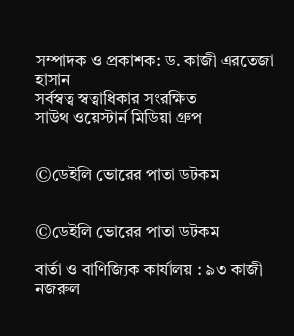সম্পাদক ও প্রকাশক: ড. কাজী এরতেজা হাসান
সর্বস্বত্ব স্বত্বাধিকার সংরক্ষিত
সাউথ ওয়েস্টার্ন মিডিয়া গ্রুপ


©ডেইলি ভোরের পাতা ডটকম


©ডেইলি ভোরের পাতা ডটকম

বার্তা ও বাণিজ্যিক কার্যালয় : ৯৩ কাজী নজরুল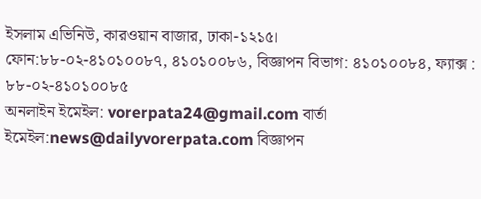ইসলাম এভিনিউ, কারওয়ান বাজার, ঢাকা-১২১৫।
ফোন:৮৮-০২-৪১০১০০৮৭, ৪১০১০০৮৬, বিজ্ঞাপন বিভাগ: ৪১০১০০৮৪, ফ্যাক্স : ৮৮-০২-৪১০১০০৮৫
অনলাইন ইমেইল: vorerpata24@gmail.com বার্তা ইমেইল:news@dailyvorerpata.com বিজ্ঞাপন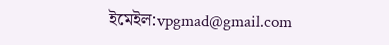ইমেইল:vpgmad@gmail.com